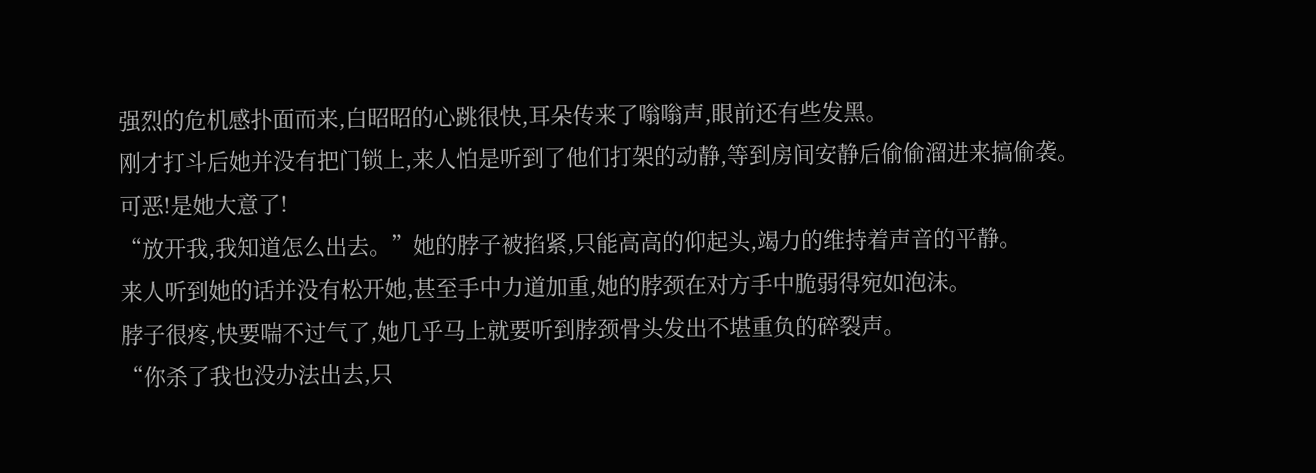强烈的危机感扑面而来,白昭昭的心跳很快,耳朵传来了嗡嗡声,眼前还有些发黑。
刚才打斗后她并没有把门锁上,来人怕是听到了他们打架的动静,等到房间安静后偷偷溜进来搞偷袭。
可恶!是她大意了!
“放开我,我知道怎么出去。”她的脖子被掐紧,只能高高的仰起头,竭力的维持着声音的平静。
来人听到她的话并没有松开她,甚至手中力道加重,她的脖颈在对方手中脆弱得宛如泡沫。
脖子很疼,快要喘不过气了,她几乎马上就要听到脖颈骨头发出不堪重负的碎裂声。
“你杀了我也没办法出去,只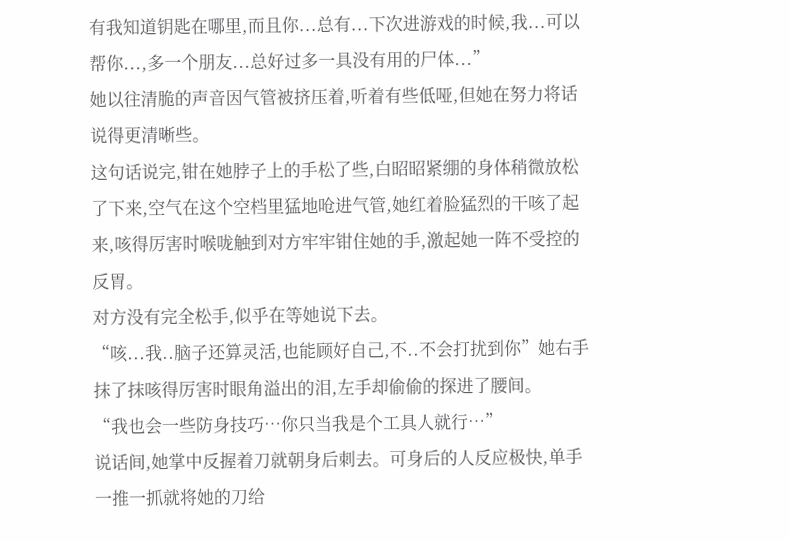有我知道钥匙在哪里,而且你...总有...下次进游戏的时候,我...可以帮你...,多一个朋友...总好过多一具没有用的尸体...”
她以往清脆的声音因气管被挤压着,听着有些低哑,但她在努力将话说得更清晰些。
这句话说完,钳在她脖子上的手松了些,白昭昭紧绷的身体稍微放松了下来,空气在这个空档里猛地呛进气管,她红着脸猛烈的干咳了起来,咳得厉害时喉咙触到对方牢牢钳住她的手,激起她一阵不受控的反胃。
对方没有完全松手,似乎在等她说下去。
“咳...我..脑子还算灵活,也能顾好自己,不..不会打扰到你”她右手抹了抹咳得厉害时眼角溢出的泪,左手却偷偷的探进了腰间。
“我也会一些防身技巧…你只当我是个工具人就行…”
说话间,她掌中反握着刀就朝身后刺去。可身后的人反应极快,单手一推一抓就将她的刀给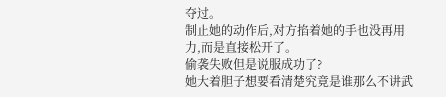夺过。
制止她的动作后,对方掐着她的手也没再用力,而是直接松开了。
偷袭失败但是说服成功了?
她大着胆子想要看清楚究竟是谁那么不讲武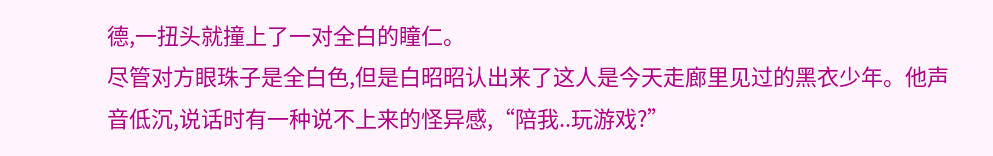德,一扭头就撞上了一对全白的瞳仁。
尽管对方眼珠子是全白色,但是白昭昭认出来了这人是今天走廊里见过的黑衣少年。他声音低沉,说话时有一种说不上来的怪异感,“陪我..玩游戏?”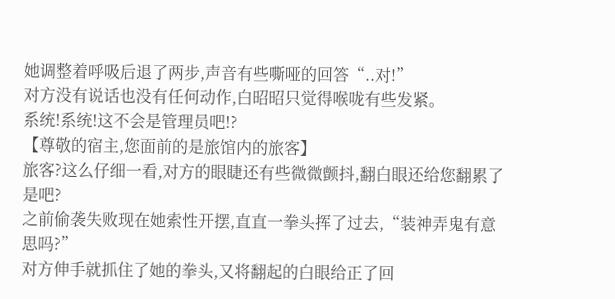她调整着呼吸后退了两步,声音有些嘶哑的回答“..对!”
对方没有说话也没有任何动作,白昭昭只觉得喉咙有些发紧。
系统!系统!这不会是管理员吧!?
【尊敬的宿主,您面前的是旅馆内的旅客】
旅客?这么仔细一看,对方的眼睫还有些微微颤抖,翻白眼还给您翻累了是吧?
之前偷袭失败现在她索性开摆,直直一拳头挥了过去,“装神弄鬼有意思吗?”
对方伸手就抓住了她的拳头,又将翻起的白眼给正了回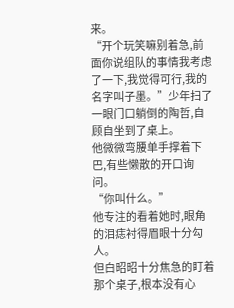来。
“开个玩笑嘛别着急,前面你说组队的事情我考虑了一下,我觉得可行,我的名字叫子墨。”少年扫了一眼门口躺倒的陶哲,自顾自坐到了桌上。
他微微弯腰单手撑着下巴,有些懒散的开口询问。
“你叫什么。”
他专注的看着她时,眼角的泪痣衬得眉眼十分勾人。
但白昭昭十分焦急的盯着那个桌子,根本没有心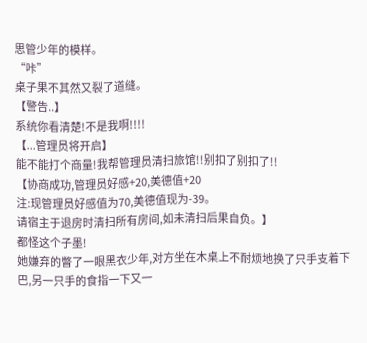思管少年的模样。
“咔”
桌子果不其然又裂了道缝。
【警告..】
系统你看清楚!不是我啊!!!!
【...管理员将开启】
能不能打个商量!我帮管理员清扫旅馆!!别扣了别扣了!!
【协商成功,管理员好感+20,美德值+20
注:现管理员好感值为70,美德值现为-39。
请宿主于退房时清扫所有房间,如未清扫后果自负。】
都怪这个子墨!
她嫌弃的瞥了一眼黑衣少年,对方坐在木桌上不耐烦地换了只手支着下巴,另一只手的食指一下又一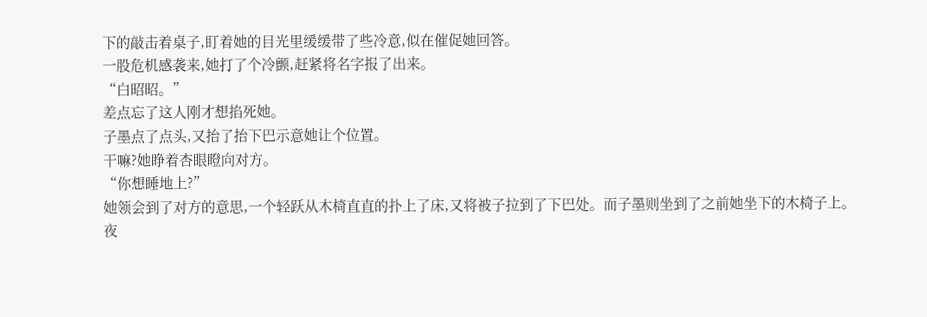下的敲击着桌子,盯着她的目光里缓缓带了些冷意,似在催促她回答。
一股危机感袭来,她打了个冷颤,赶紧将名字报了出来。
“白昭昭。”
差点忘了这人刚才想掐死她。
子墨点了点头,又抬了抬下巴示意她让个位置。
干嘛?她睁着杏眼瞪向对方。
“你想睡地上?”
她领会到了对方的意思,一个轻跃从木椅直直的扑上了床,又将被子拉到了下巴处。而子墨则坐到了之前她坐下的木椅子上。
夜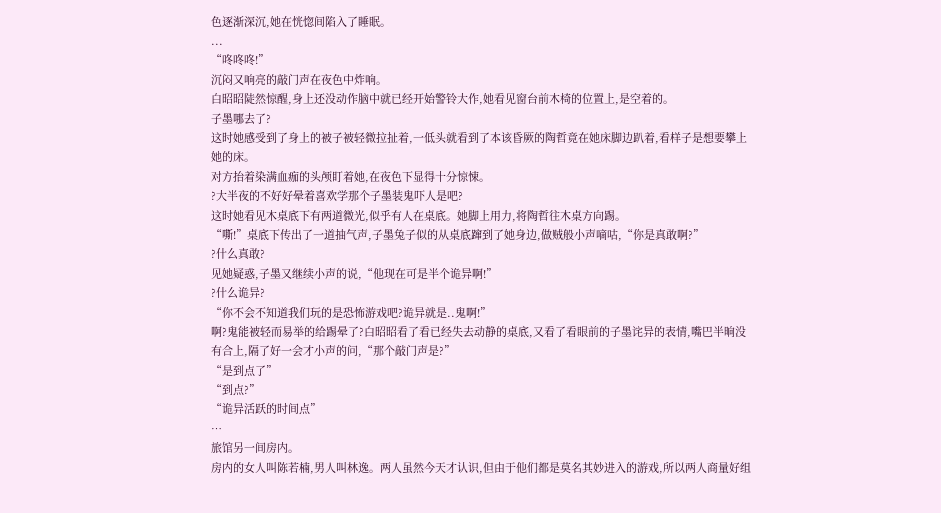色逐渐深沉,她在恍惚间陷入了睡眠。
...
“咚咚咚!”
沉闷又响亮的敲门声在夜色中炸响。
白昭昭陡然惊醒,身上还没动作脑中就已经开始警铃大作,她看见窗台前木椅的位置上,是空着的。
子墨哪去了?
这时她感受到了身上的被子被轻微拉扯着,一低头就看到了本该昏厥的陶哲竟在她床脚边趴着,看样子是想要攀上她的床。
对方抬着染满血痂的头颅盯着她,在夜色下显得十分惊悚。
?大半夜的不好好晕着喜欢学那个子墨装鬼吓人是吧?
这时她看见木桌底下有两道微光,似乎有人在桌底。她脚上用力,将陶哲往木桌方向踢。
“嘶!”桌底下传出了一道抽气声,子墨兔子似的从桌底蹿到了她身边,做贼般小声嘀咕,“你是真敢啊?”
?什么真敢?
见她疑惑,子墨又继续小声的说,“他现在可是半个诡异啊!”
?什么诡异?
“你不会不知道我们玩的是恐怖游戏吧?诡异就是..鬼啊!”
啊?鬼能被轻而易举的给踢晕了?白昭昭看了看已经失去动静的桌底,又看了看眼前的子墨诧异的表情,嘴巴半晌没有合上,隔了好一会才小声的问,“那个敲门声是?”
“是到点了”
“到点?”
“诡异活跃的时间点”
…
旅馆另一间房内。
房内的女人叫陈若楠,男人叫林逸。两人虽然今天才认识,但由于他们都是莫名其妙进入的游戏,所以两人商量好组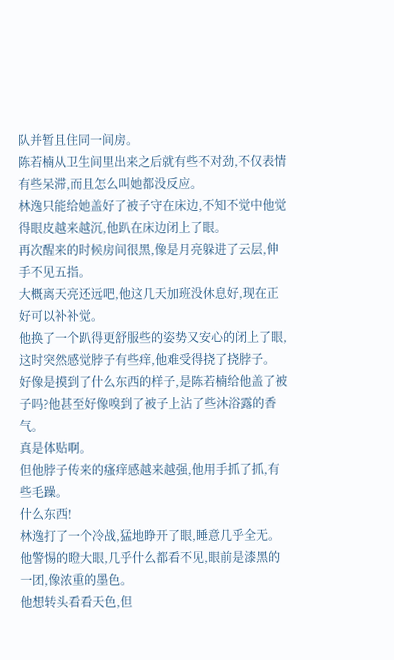队并暂且住同一间房。
陈若楠从卫生间里出来之后就有些不对劲,不仅表情有些呆滞,而且怎么叫她都没反应。
林逸只能给她盖好了被子守在床边,不知不觉中他觉得眼皮越来越沉,他趴在床边闭上了眼。
再次醒来的时候房间很黑,像是月亮躲进了云层,伸手不见五指。
大概离天亮还远吧,他这几天加班没休息好,现在正好可以补补觉。
他换了一个趴得更舒服些的姿势又安心的闭上了眼,这时突然感觉脖子有些痒,他难受得挠了挠脖子。
好像是摸到了什么东西的样子,是陈若楠给他盖了被子吗?他甚至好像嗅到了被子上沾了些沐浴露的香气。
真是体贴啊。
但他脖子传来的瘙痒感越来越强,他用手抓了抓,有些毛躁。
什么东西!
林逸打了一个冷战,猛地睁开了眼,睡意几乎全无。
他警惕的瞪大眼,几乎什么都看不见,眼前是漆黑的一团,像浓重的墨色。
他想转头看看天色,但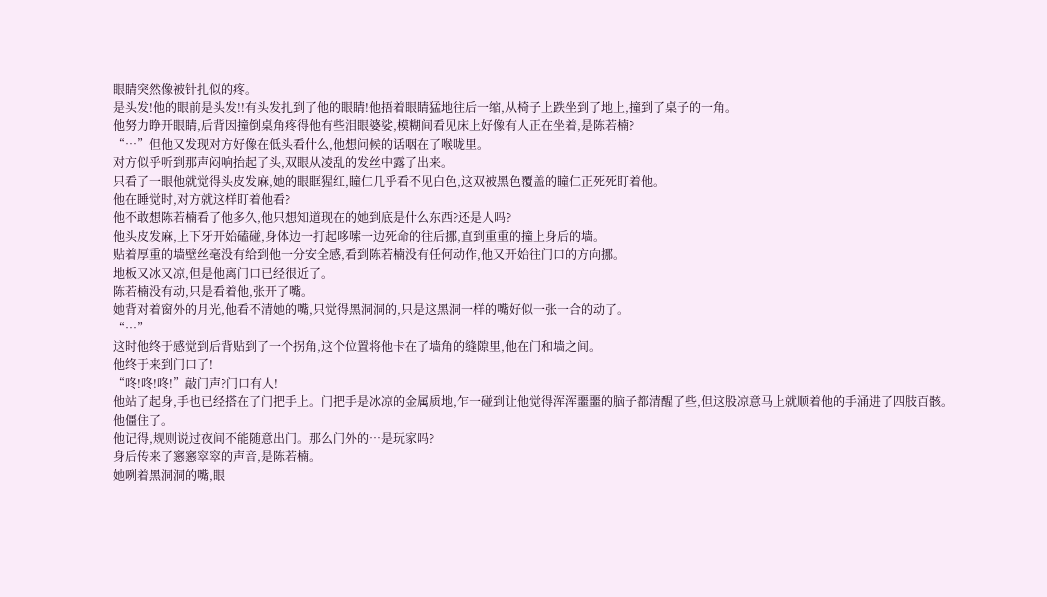眼睛突然像被针扎似的疼。
是头发!他的眼前是头发!!有头发扎到了他的眼睛!他捂着眼睛猛地往后一缩,从椅子上跌坐到了地上,撞到了桌子的一角。
他努力睁开眼睛,后背因撞倒桌角疼得他有些泪眼婆娑,模糊间看见床上好像有人正在坐着,是陈若楠?
“…”但他又发现对方好像在低头看什么,他想问候的话咽在了喉咙里。
对方似乎听到那声闷响抬起了头,双眼从凌乱的发丝中露了出来。
只看了一眼他就觉得头皮发麻,她的眼眶猩红,瞳仁几乎看不见白色,这双被黑色覆盖的瞳仁正死死盯着他。
他在睡觉时,对方就这样盯着他看?
他不敢想陈若楠看了他多久,他只想知道现在的她到底是什么东西?还是人吗?
他头皮发麻,上下牙开始磕碰,身体边一打起哆嗦一边死命的往后挪,直到重重的撞上身后的墙。
贴着厚重的墙壁丝毫没有给到他一分安全感,看到陈若楠没有任何动作,他又开始往门口的方向挪。
地板又冰又凉,但是他离门口已经很近了。
陈若楠没有动,只是看着他,张开了嘴。
她背对着窗外的月光,他看不清她的嘴,只觉得黑洞洞的,只是这黑洞一样的嘴好似一张一合的动了。
“…”
这时他终于感觉到后背贴到了一个拐角,这个位置将他卡在了墙角的缝隙里,他在门和墙之间。
他终于来到门口了!
“咚!咚!咚!”敲门声?门口有人!
他站了起身,手也已经搭在了门把手上。门把手是冰凉的金属质地,乍一碰到让他觉得浑浑噩噩的脑子都清醒了些,但这股凉意马上就顺着他的手涌进了四肢百骸。
他僵住了。
他记得,规则说过夜间不能随意出门。那么门外的…是玩家吗?
身后传来了窸窸窣窣的声音,是陈若楠。
她咧着黑洞洞的嘴,眼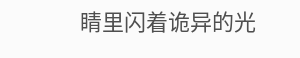睛里闪着诡异的光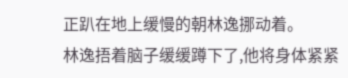正趴在地上缓慢的朝林逸挪动着。
林逸捂着脑子缓缓蹲下了,他将身体紧紧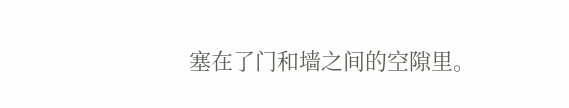塞在了门和墙之间的空隙里。